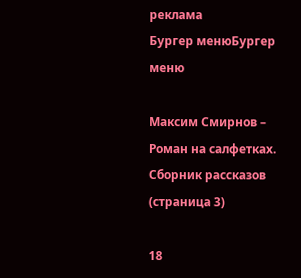реклама
Бургер менюБургер меню

Максим Смирнов – Роман на салфетках. Сборник рассказов (страница 3)

18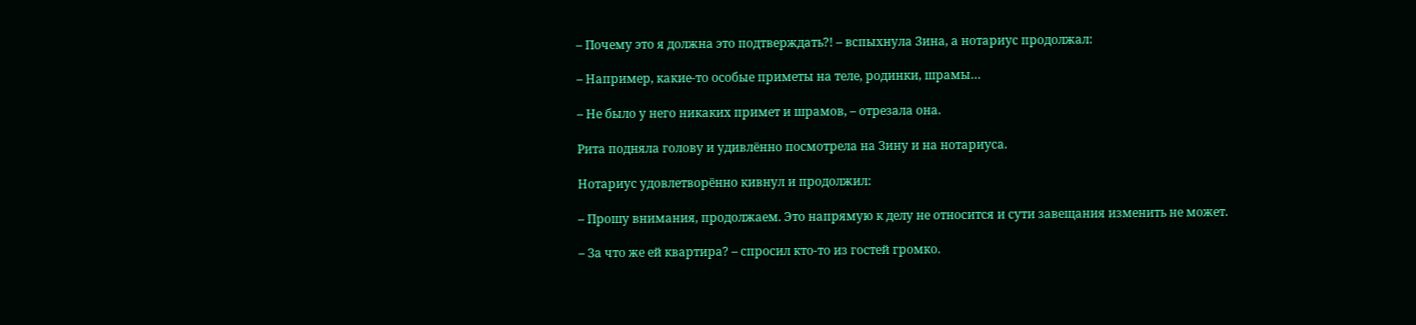– Почему это я должна это подтверждать?! – вспыхнула Зина, а нотариус продолжал:

– Например, какие-то особые приметы на теле, родинки, шрамы…

– Не было у него никаких примет и шрамов, – отрезала она.

Рита подняла голову и удивлённо посмотрела на Зину и на нотариуса.

Нотариус удовлетворённо кивнул и продолжил:

– Прошу внимания, продолжаем. Это напрямую к делу не относится и сути завещания изменить не может.

– За что же ей квартира? – спросил кто-то из гостей громко.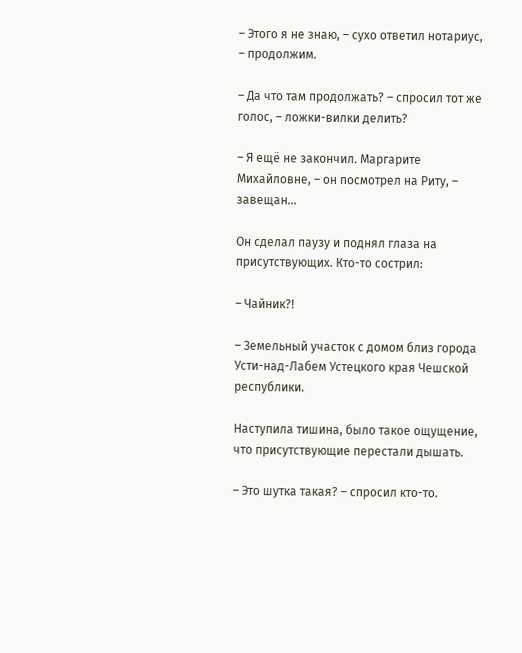– Этого я не знаю, – сухо ответил нотариус, – продолжим.

– Да что там продолжать? – спросил тот же голос, – ложки-вилки делить?

– Я ещё не закончил. Маргарите Михайловне, – он посмотрел на Риту, – завещан…

Он сделал паузу и поднял глаза на присутствующих. Кто-то сострил:

– Чайник?!

– Земельный участок с домом близ города Усти-над-Лабем Устецкого края Чешской республики.

Наступила тишина, было такое ощущение, что присутствующие перестали дышать.

– Это шутка такая? – спросил кто-то.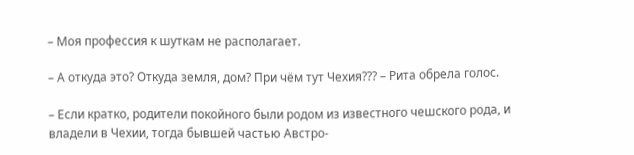– Моя профессия к шуткам не располагает.

– А откуда это? Откуда земля, дом? При чём тут Чехия??? – Рита обрела голос.

– Если кратко, родители покойного были родом из известного чешского рода, и владели в Чехии, тогда бывшей частью Австро-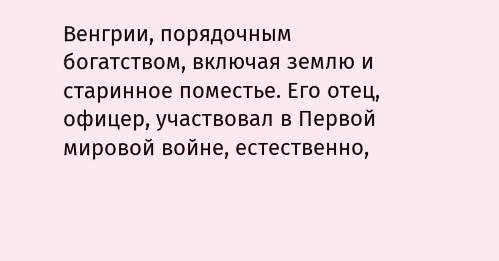Венгрии, порядочным богатством, включая землю и старинное поместье. Его отец, офицер, участвовал в Первой мировой войне, естественно,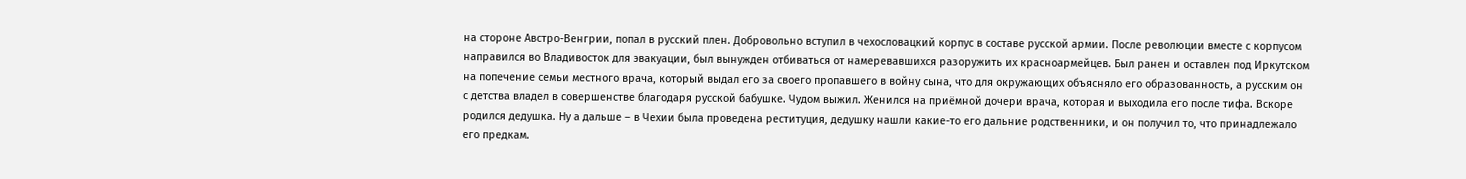на стороне Австро-Венгрии, попал в русский плен. Добровольно вступил в чехословацкий корпус в составе русской армии. После революции вместе с корпусом направился во Владивосток для эвакуации, был вынужден отбиваться от намеревавшихся разоружить их красноармейцев. Был ранен и оставлен под Иркутском на попечение семьи местного врача, который выдал его за своего пропавшего в войну сына, что для окружающих объясняло его образованность, а русским он с детства владел в совершенстве благодаря русской бабушке. Чудом выжил. Женился на приёмной дочери врача, которая и выходила его после тифа. Вскоре родился дедушка. Ну а дальше – в Чехии была проведена реституция, дедушку нашли какие-то его дальние родственники, и он получил то, что принадлежало его предкам.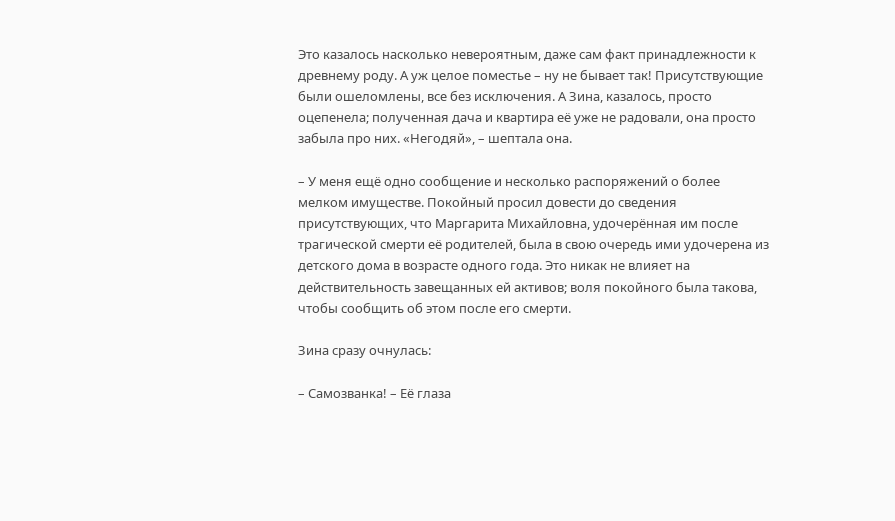Это казалось насколько невероятным, даже сам факт принадлежности к древнему роду. А уж целое поместье – ну не бывает так! Присутствующие были ошеломлены, все без исключения. А Зина, казалось, просто оцепенела; полученная дача и квартира её уже не радовали, она просто забыла про них. «Негодяй», – шептала она.

– У меня ещё одно сообщение и несколько распоряжений о более мелком имуществе. Покойный просил довести до сведения присутствующих, что Маргарита Михайловна, удочерённая им после трагической смерти её родителей, была в свою очередь ими удочерена из детского дома в возрасте одного года. Это никак не влияет на действительность завещанных ей активов; воля покойного была такова, чтобы сообщить об этом после его смерти.

Зина сразу очнулась:

– Самозванка! – Её глаза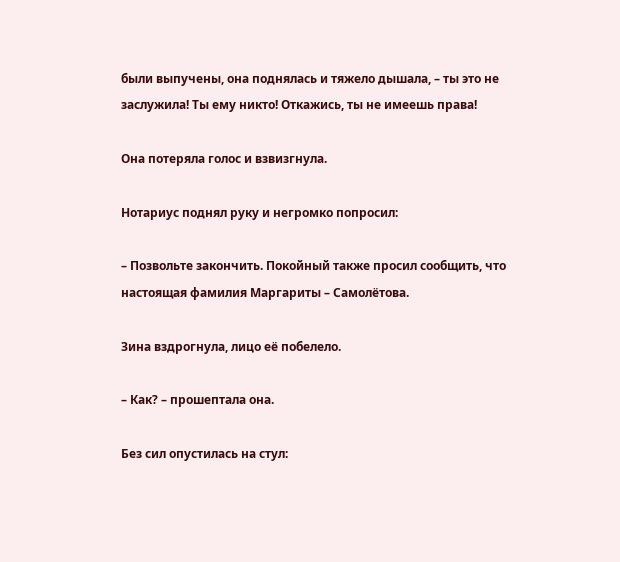были выпучены, она поднялась и тяжело дышала, – ты это не заслужила! Ты ему никто! Откажись, ты не имеешь права!

Она потеряла голос и взвизгнула.

Нотариус поднял руку и негромко попросил:

– Позвольте закончить. Покойный также просил сообщить, что настоящая фамилия Маргариты – Самолётова.

Зина вздрогнула, лицо её побелело.

– Как? – прошептала она.

Без сил опустилась на стул: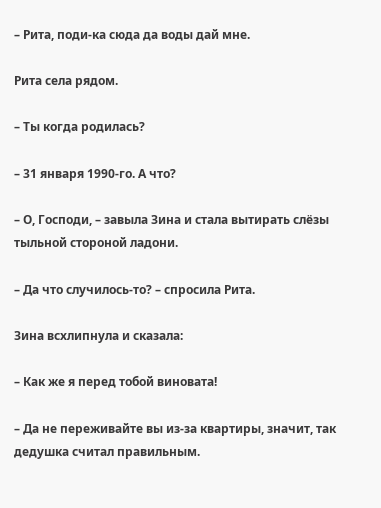– Рита, поди-ка сюда да воды дай мне.

Рита села рядом.

– Ты когда родилась?

– 31 января 1990-го. А что?

– О, Господи, – завыла Зина и стала вытирать слёзы тыльной стороной ладони.

– Да что случилось-то? – спросила Рита.

Зина всхлипнула и сказала:

– Как же я перед тобой виновата!

– Да не переживайте вы из-за квартиры, значит, так дедушка считал правильным.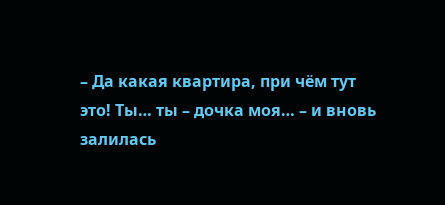– Да какая квартира, при чём тут это! Ты… ты – дочка моя… – и вновь залилась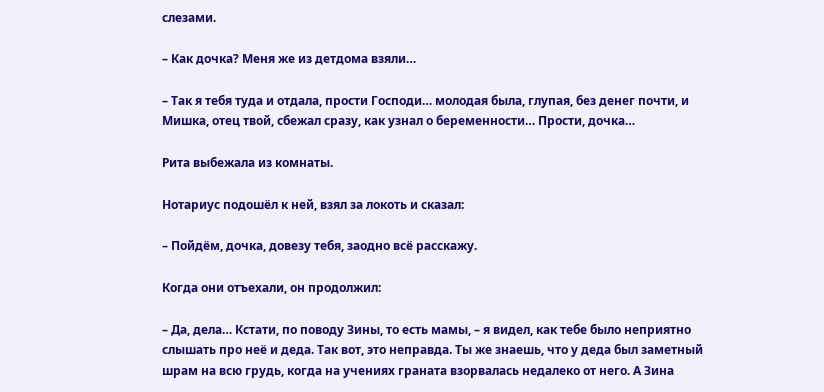слезами.

– Как дочка? Меня же из детдома взяли…

– Так я тебя туда и отдала, прости Господи… молодая была, глупая, без денег почти, и Мишка, отец твой, сбежал сразу, как узнал о беременности… Прости, дочка…

Рита выбежала из комнаты.

Нотариус подошёл к ней, взял за локоть и сказал:

– Пойдём, дочка, довезу тебя, заодно всё расскажу.

Когда они отъехали, он продолжил:

– Да, дела… Кстати, по поводу Зины, то есть мамы, – я видел, как тебе было неприятно слышать про неё и деда. Так вот, это неправда. Ты же знаешь, что у деда был заметный шрам на всю грудь, когда на учениях граната взорвалась недалеко от него. А Зина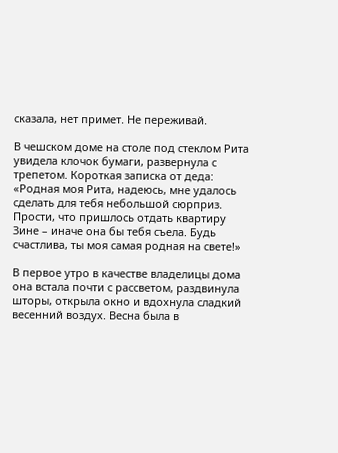сказала, нет примет. Не переживай.

В чешском доме на столе под стеклом Рита увидела клочок бумаги, развернула с трепетом. Короткая записка от деда: «Родная моя Рита, надеюсь, мне удалось сделать для тебя небольшой сюрприз. Прости, что пришлось отдать квартиру Зине – иначе она бы тебя съела. Будь счастлива, ты моя самая родная на свете!»

В первое утро в качестве владелицы дома она встала почти с рассветом, раздвинула шторы, открыла окно и вдохнула сладкий весенний воздух. Весна была в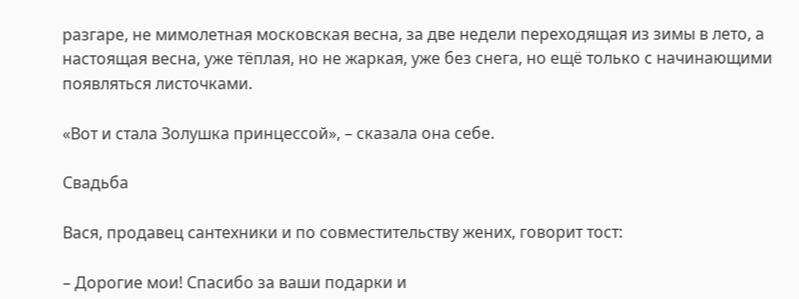разгаре, не мимолетная московская весна, за две недели переходящая из зимы в лето, а настоящая весна, уже тёплая, но не жаркая, уже без снега, но ещё только с начинающими появляться листочками.

«Вот и стала Золушка принцессой», – сказала она себе.

Свадьба

Вася, продавец сантехники и по совместительству жених, говорит тост:

– Дорогие мои! Спасибо за ваши подарки и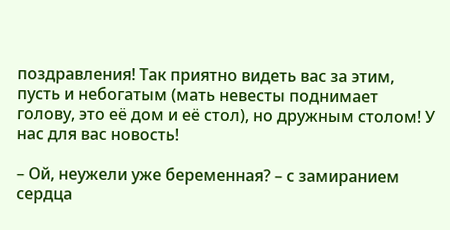поздравления! Так приятно видеть вас за этим, пусть и небогатым (мать невесты поднимает голову, это её дом и её стол), но дружным столом! У нас для вас новость!

– Ой, неужели уже беременная? – с замиранием сердца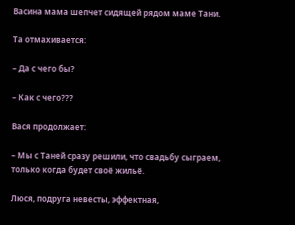Васина мама шепчет сидящей рядом маме Тани.

Та отмахивается:

– Да с чего бы?

– Как с чего???

Вася продолжает:

– Мы с Таней сразу решили, что свадьбу сыграем, только когда будет своё жильё.

Люся, подруга невесты, эффектная,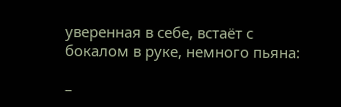уверенная в себе, встаёт с бокалом в руке, немного пьяна:

–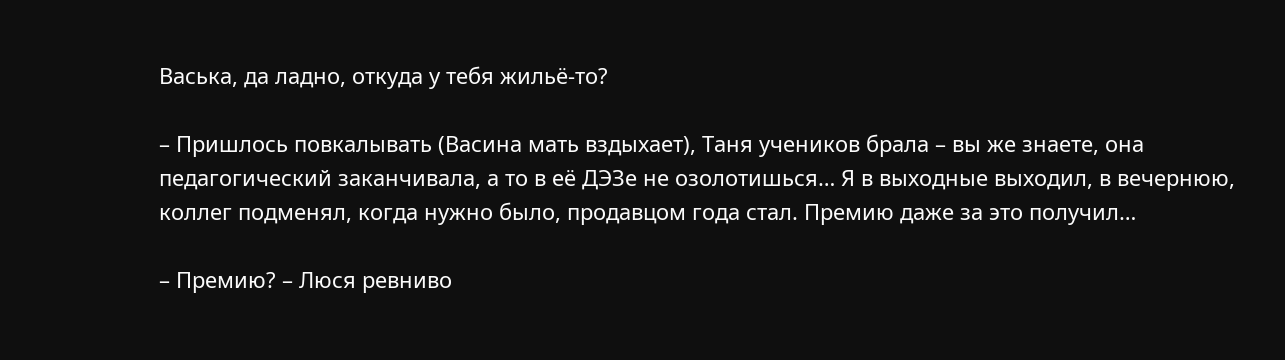Васька, да ладно, откуда у тебя жильё-то?

– Пришлось повкалывать (Васина мать вздыхает), Таня учеников брала – вы же знаете, она педагогический заканчивала, а то в её ДЭЗе не озолотишься… Я в выходные выходил, в вечернюю, коллег подменял, когда нужно было, продавцом года стал. Премию даже за это получил…

– Премию? – Люся ревниво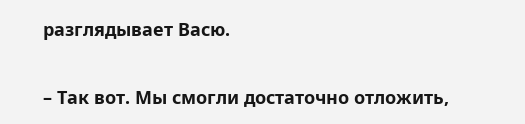разглядывает Васю.

– Так вот. Мы смогли достаточно отложить,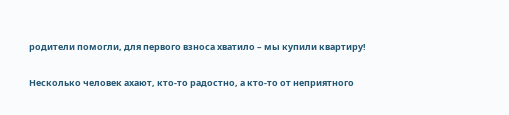родители помогли, для первого взноса хватило – мы купили квартиру!

Несколько человек ахают, кто-то радостно, а кто-то от неприятного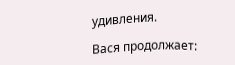удивления.

Вася продолжает: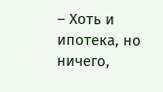– Хоть и ипотека, но ничего,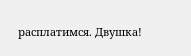расплатимся. Двушка!